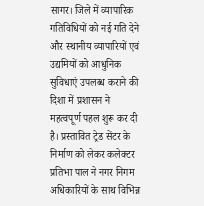सागर। जिले में व्यापारिक गतिविधियों को नई गति देने और स्थानीय व्यापारियों एवं उद्यमियों को आधुनिक सुविधाएं उपलब्ध कराने की दिशा में प्रशासन ने महत्वपूर्ण पहल शुरू कर दी है। प्रस्तावित ट्रेड सेंटर के निर्माण को लेकर कलेक्टर प्रतिभा पाल ने नगर निगम अधिकारियों के साथ विभिन्न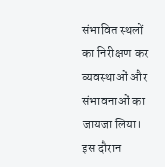संभावित स्थलों का निरीक्षण कर व्यवस्थाओं और संभावनाओं का जायजा लिया। इस दौरान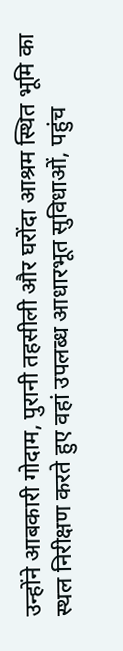उन्होंने आबकारी गोदाम, पुरानी तहसीली और घरोंदा आश्रम स्थित भूमि का स्थल निरीक्षण करते हुए वहां उपलब्ध आधारभूत सुविधाओं, पहुंच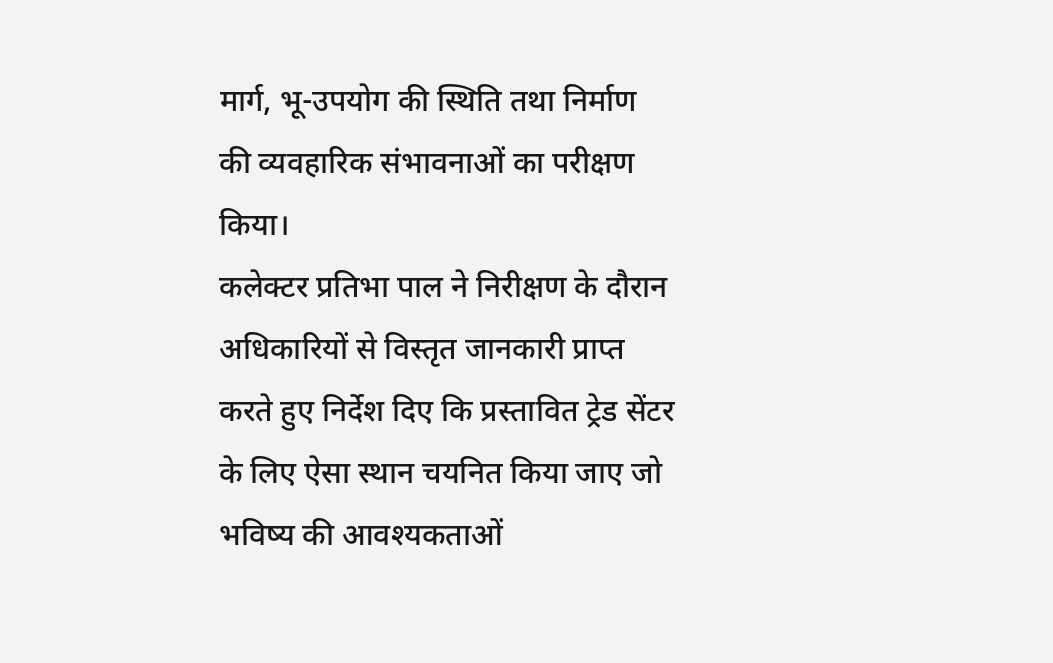मार्ग, भू-उपयोग की स्थिति तथा निर्माण की व्यवहारिक संभावनाओं का परीक्षण किया।
कलेक्टर प्रतिभा पाल ने निरीक्षण के दौरान अधिकारियों से विस्तृत जानकारी प्राप्त करते हुए निर्देश दिए कि प्रस्तावित ट्रेड सेंटर के लिए ऐसा स्थान चयनित किया जाए जो भविष्य की आवश्यकताओं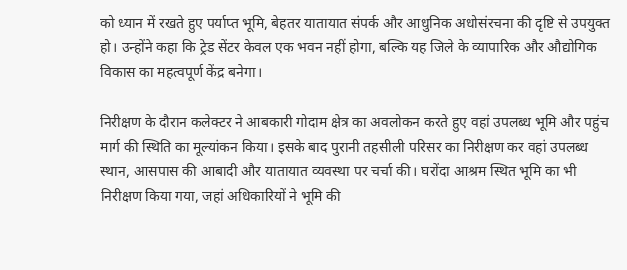को ध्यान में रखते हुए पर्याप्त भूमि, बेहतर यातायात संपर्क और आधुनिक अधोसंरचना की दृष्टि से उपयुक्त हो। उन्होंने कहा कि ट्रेड सेंटर केवल एक भवन नहीं होगा, बल्कि यह जिले के व्यापारिक और औद्योगिक विकास का महत्वपूर्ण केंद्र बनेगा।

निरीक्षण के दौरान कलेक्टर ने आबकारी गोदाम क्षेत्र का अवलोकन करते हुए वहां उपलब्ध भूमि और पहुंच मार्ग की स्थिति का मूल्यांकन किया। इसके बाद पुरानी तहसीली परिसर का निरीक्षण कर वहां उपलब्ध स्थान, आसपास की आबादी और यातायात व्यवस्था पर चर्चा की। घरोंदा आश्रम स्थित भूमि का भी निरीक्षण किया गया, जहां अधिकारियों ने भूमि की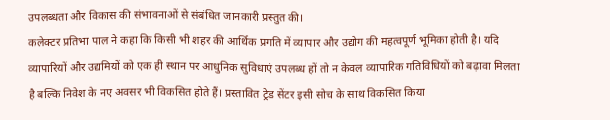उपलब्धता और विकास की संभावनाओं से संबंधित जानकारी प्रस्तुत की।
कलेक्टर प्रतिभा पाल ने कहा कि किसी भी शहर की आर्थिक प्रगति में व्यापार और उद्योग की महत्वपूर्ण भूमिका होती है। यदि व्यापारियों और उद्यमियों को एक ही स्थान पर आधुनिक सुविधाएं उपलब्ध हों तो न केवल व्यापारिक गतिविधियों को बढ़ावा मिलता है बल्कि निवेश के नए अवसर भी विकसित होते हैं। प्रस्तावित ट्रेड सेंटर इसी सोच के साथ विकसित किया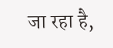जा रहा है,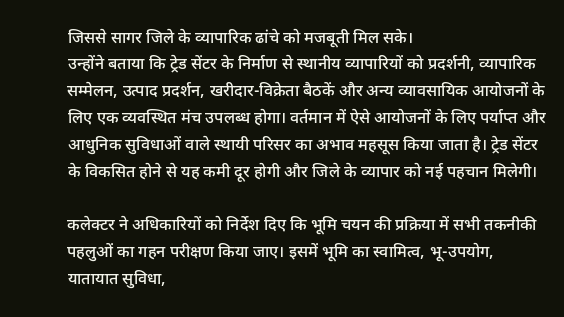जिससे सागर जिले के व्यापारिक ढांचे को मजबूती मिल सके।
उन्होंने बताया कि ट्रेड सेंटर के निर्माण से स्थानीय व्यापारियों को प्रदर्शनी, व्यापारिक सम्मेलन, उत्पाद प्रदर्शन, खरीदार-विक्रेता बैठकें और अन्य व्यावसायिक आयोजनों के लिए एक व्यवस्थित मंच उपलब्ध होगा। वर्तमान में ऐसे आयोजनों के लिए पर्याप्त और आधुनिक सुविधाओं वाले स्थायी परिसर का अभाव महसूस किया जाता है। ट्रेड सेंटर के विकसित होने से यह कमी दूर होगी और जिले के व्यापार को नई पहचान मिलेगी।

कलेक्टर ने अधिकारियों को निर्देश दिए कि भूमि चयन की प्रक्रिया में सभी तकनीकी पहलुओं का गहन परीक्षण किया जाए। इसमें भूमि का स्वामित्व, भू-उपयोग, यातायात सुविधा,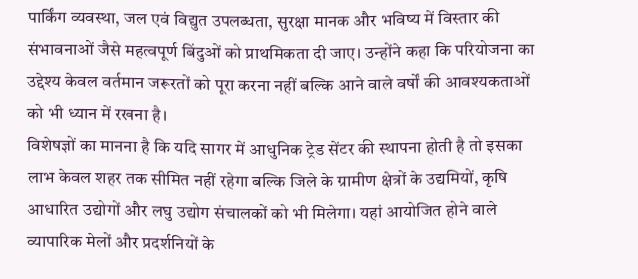पार्किंग व्यवस्था, जल एवं विद्युत उपलब्धता, सुरक्षा मानक और भविष्य में विस्तार की संभावनाओं जैसे महत्वपूर्ण बिंदुओं को प्राथमिकता दी जाए। उन्होंने कहा कि परियोजना का उद्देश्य केवल वर्तमान जरूरतों को पूरा करना नहीं बल्कि आने वाले वर्षों की आवश्यकताओं को भी ध्यान में रखना है।
विशेषज्ञों का मानना है कि यदि सागर में आधुनिक ट्रेड सेंटर की स्थापना होती है तो इसका लाभ केवल शहर तक सीमित नहीं रहेगा बल्कि जिले के ग्रामीण क्षेत्रों के उद्यमियों, कृषि आधारित उद्योगों और लघु उद्योग संचालकों को भी मिलेगा। यहां आयोजित होने वाले व्यापारिक मेलों और प्रदर्शनियों के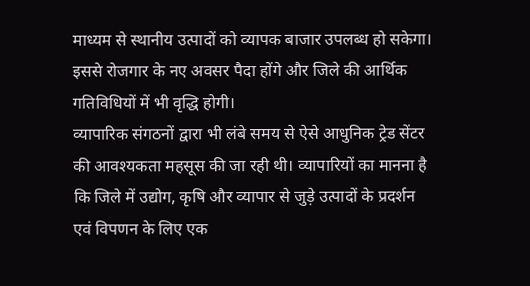माध्यम से स्थानीय उत्पादों को व्यापक बाजार उपलब्ध हो सकेगा। इससे रोजगार के नए अवसर पैदा होंगे और जिले की आर्थिक गतिविधियों में भी वृद्धि होगी।
व्यापारिक संगठनों द्वारा भी लंबे समय से ऐसे आधुनिक ट्रेड सेंटर की आवश्यकता महसूस की जा रही थी। व्यापारियों का मानना है कि जिले में उद्योग, कृषि और व्यापार से जुड़े उत्पादों के प्रदर्शन एवं विपणन के लिए एक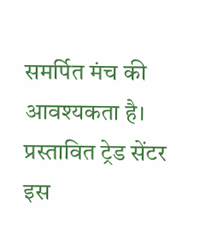समर्पित मंच की आवश्यकता है। प्रस्तावित ट्रेड सेंटर इस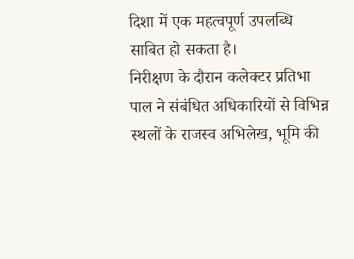दिशा में एक महत्वपूर्ण उपलब्धि साबित हो सकता है।
निरीक्षण के दौरान कलेक्टर प्रतिभा पाल ने संबंधित अधिकारियों से विभिन्न स्थलों के राजस्व अभिलेख, भूमि की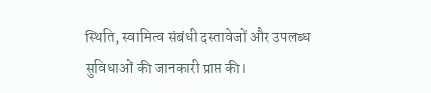स्थिति, स्वामित्व संबंधी दस्तावेजों और उपलब्ध सुविधाओं की जानकारी प्राप्त की।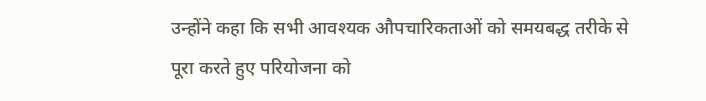उन्होंने कहा कि सभी आवश्यक औपचारिकताओं को समयबद्ध तरीके से पूरा करते हुए परियोजना को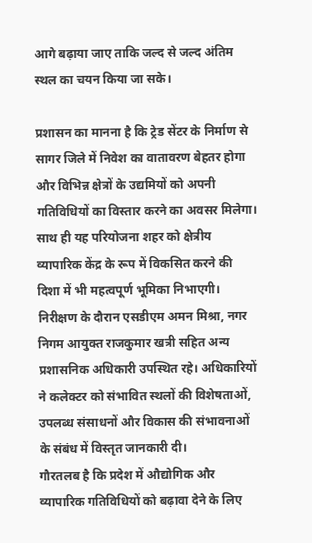आगे बढ़ाया जाए ताकि जल्द से जल्द अंतिम स्थल का चयन किया जा सके।

प्रशासन का मानना है कि ट्रेड सेंटर के निर्माण से सागर जिले में निवेश का वातावरण बेहतर होगा और विभिन्न क्षेत्रों के उद्यमियों को अपनी गतिविधियों का विस्तार करने का अवसर मिलेगा। साथ ही यह परियोजना शहर को क्षेत्रीय व्यापारिक केंद्र के रूप में विकसित करने की दिशा में भी महत्वपूर्ण भूमिका निभाएगी।
निरीक्षण के दौरान एसडीएम अमन मिश्रा, नगर निगम आयुक्त राजकुमार खत्री सहित अन्य प्रशासनिक अधिकारी उपस्थित रहे। अधिकारियों ने कलेक्टर को संभावित स्थलों की विशेषताओं, उपलब्ध संसाधनों और विकास की संभावनाओं के संबंध में विस्तृत जानकारी दी।
गौरतलब है कि प्रदेश में औद्योगिक और व्यापारिक गतिविधियों को बढ़ावा देने के लिए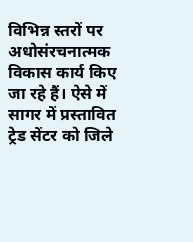विभिन्न स्तरों पर अधोसंरचनात्मक विकास कार्य किए जा रहे हैं। ऐसे में सागर में प्रस्तावित ट्रेड सेंटर को जिले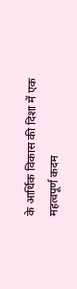के आर्थिक विकास की दिशा में एक महत्वपूर्ण कदम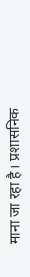माना जा रहा है। प्रशासनिक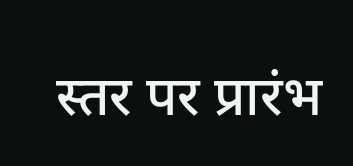स्तर पर प्रारंभ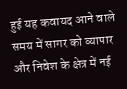हुई यह कवायद आने वाले समय में सागर को व्यापार और निवेश के क्षेत्र में नई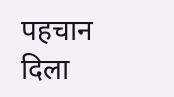पहचान दिला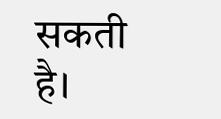सकती है।